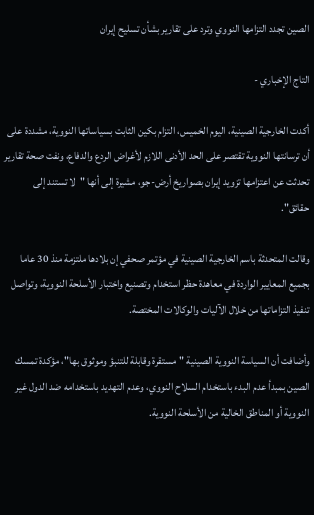الصين تجدد التزامها النووي وترد على تقارير بشأن تسليح إيران

التاج الإخباري -

أكدت الخارجية الصينية، اليوم الخميس، التزام بكين الثابت بسياساتها النووية، مشددة على أن ترسانتها النووية تقتصر على الحد الأدنى اللازم لأغراض الردع والدفاع، ونفت صحة تقارير تحدثت عن اعتزامها تزويد إيران بصواريخ أرض-جو، مشيرة إلى أنها "لا تستند إلى حقائق".

وقالت المتحدثة باسم الخارجية الصينية في مؤتمر صحفي إن بلادها ملتزمة منذ 30 عاما بجميع المعايير الواردة في معاهدة حظر استخدام وتصنيع واختبار الأسلحة النووية، وتواصل تنفيذ التزاماتها من خلال الآليات والوكالات المختصة.

وأضافت أن السياسة النووية الصينية "مستقرة وقابلة للتنبؤ وموثوق بها"، مؤكدة تمسك الصين بمبدأ عدم البدء باستخدام السلاح النووي، وعدم التهديد باستخدامه ضد الدول غير النووية أو المناطق الخالية من الأسلحة النووية.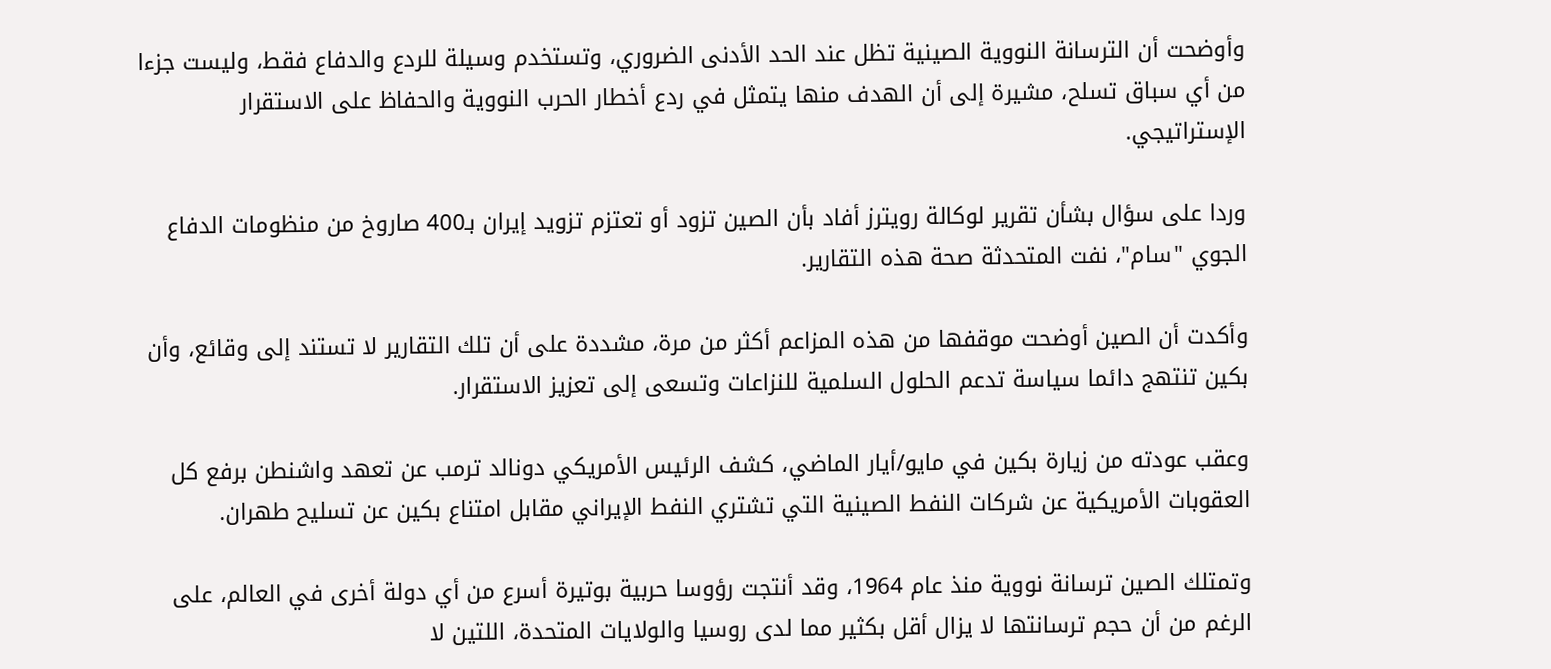وأوضحت أن الترسانة النووية الصينية تظل عند الحد الأدنى الضروري، وتستخدم وسيلة للردع والدفاع فقط، وليست جزءا من أي سباق تسلح، مشيرة إلى أن الهدف منها يتمثل في ردع أخطار الحرب النووية والحفاظ على الاستقرار الإستراتيجي.

وردا على سؤال بشأن تقرير لوكالة رويترز أفاد بأن الصين تزود أو تعتزم تزويد إيران بـ400 صاروخ من منظومات الدفاع الجوي "سام"، نفت المتحدثة صحة هذه التقارير.

وأكدت أن الصين أوضحت موقفها من هذه المزاعم أكثر من مرة، مشددة على أن تلك التقارير لا تستند إلى وقائع، وأن بكين تنتهج دائما سياسة تدعم الحلول السلمية للنزاعات وتسعى إلى تعزيز الاستقرار.

وعقب عودته من زيارة بكين في مايو/أيار الماضي، كشف الرئيس الأمريكي دونالد ترمب عن تعهد واشنطن برفع كل العقوبات الأمريكية عن شركات النفط الصينية التي تشتري النفط الإيراني مقابل امتناع بكين عن تسليح طهران.

وتمتلك الصين ترسانة نووية منذ عام 1964، وقد أنتجت رؤوسا حربية بوتيرة أسرع من أي دولة أخرى في العالم، على الرغم من أن حجم ترسانتها لا يزال أقل بكثير مما لدى روسيا والولايات المتحدة، اللتين لا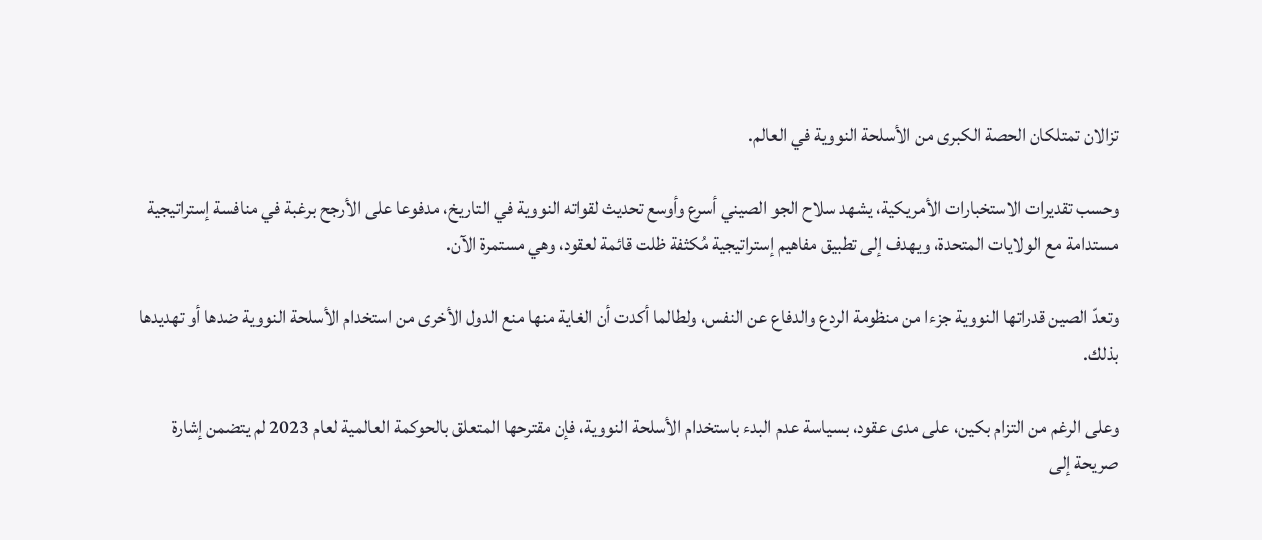تزالان تمتلكان الحصة الكبرى من الأسلحة النووية في العالم.

وحسب تقديرات الاستخبارات الأمريكية، يشهد سلاح الجو الصيني أسرع وأوسع تحديث لقواته النووية في التاريخ، مدفوعا على الأرجح برغبة في منافسة إستراتيجية مستدامة مع الولايات المتحدة، ويهدف إلى تطبيق مفاهيم إستراتيجية مُكثفة ظلت قائمة لعقود، وهي مستمرة الآن.

وتعدّ الصين قدراتها النووية جزءا من منظومة الردع والدفاع عن النفس، ولطالما أكدت أن الغاية منها منع الدول الأخرى من استخدام الأسلحة النووية ضدها أو تهديدها بذلك.

وعلى الرغم من التزام بكين، على مدى عقود، بسياسة عدم البدء باستخدام الأسلحة النووية، فإن مقترحها المتعلق بالحوكمة العالمية لعام 2023 لم يتضمن إشارة صريحة إلى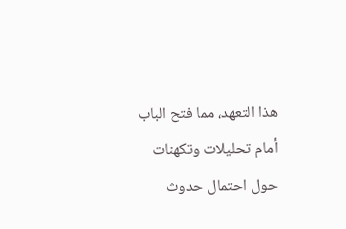هذا التعهد، مما فتح الباب أمام تحليلات وتكهنات حول احتمال حدوث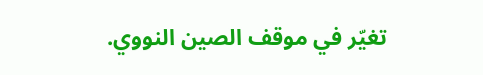تغيّر في موقف الصين النووي.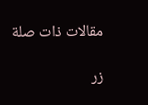مقالات ذات صلة

زر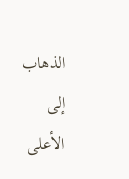الذهاب إلى الأعلى